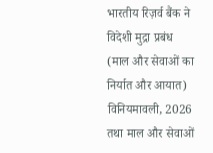भारतीय रिज़र्व बैंक ने विदेशी मुद्रा प्रबंध (माल और सेवाओं का निर्यात और आयात) विनियमावली, 2026 तथा माल और सेवाओं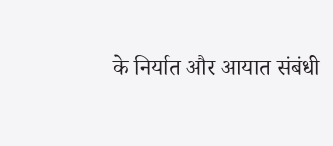के निर्यात और आयात संबंधी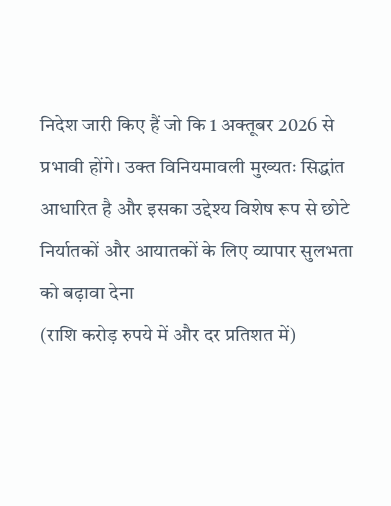निदेश जारी किए हैं जो कि 1 अक्तूबर 2026 से प्रभावी होंगे। उक्त विनियमावली मुख्यतः सिद्धांत आधारित है और इसका उद्देश्य विशेष रूप से छोटे निर्यातकों और आयातकों के लिए व्यापार सुलभता को बढ़ावा देना
(राशि करोड़ रुपये में और दर प्रतिशत में)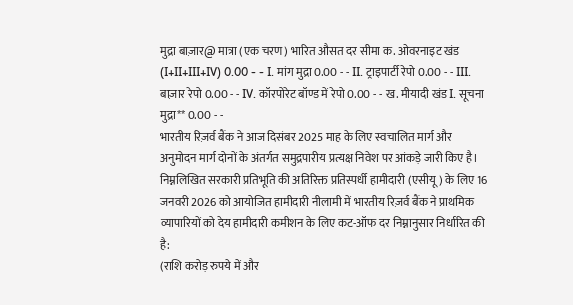मुद्रा बाज़ार@ मात्रा (एक चरण) भारित औसत दर सीमा क. ओवरनाइट खंड (I+II+III+IV) 0.00 - - I. मांग मुद्रा 0.00 - - II. ट्राइपार्टी रेपो 0.00 - - III. बाज़ार रेपो 0.00 - - IV. कॉरपोरेट बॉण्ड में रेपो 0.00 - - ख. मीयादी खंड I. सूचना मुद्रा** 0.00 - -
भारतीय रिज़र्व बैंक ने आज दिसंबर 2025 माह के लिए स्वचालित मार्ग और अनुमोदन मार्ग दोनों के अंतर्गत समुद्रपारीय प्रत्यक्ष निवेश पर आंकड़े जारी किए है।
निम्नलिखित सरकारी प्रतिभूति की अतिरिक्त प्रतिस्पर्धी हामीदारी (एसीयू) के लिए 16 जनवरी 2026 को आयोजित हामीदारी नीलामी में भारतीय रिज़र्व बैंक ने प्राथमिक व्यापारियों को देय हामीदारी कमीशन के लिए कट-ऑफ दर निम्नानुसार निर्धारित की है:
(राशि करोड़ रुपये में और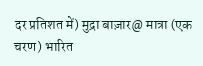दर प्रतिशत में) मुद्रा बाज़ार@ मात्रा (एक चरण) भारित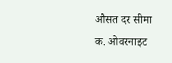औसत दर सीमा क. ओवरनाइट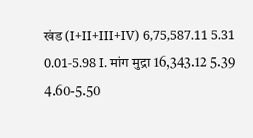खंड (I+II+III+IV) 6,75,587.11 5.31 0.01-5.98 I. मांग मुद्रा 16,343.12 5.39 4.60-5.50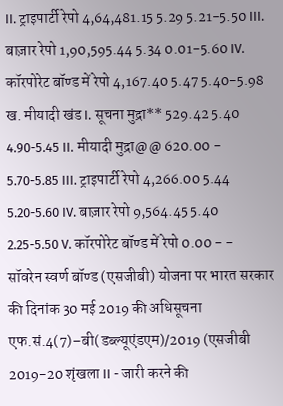II. ट्राइपार्टी रेपो 4,64,481.15 5.29 5.21-5.50 III. बाज़ार रेपो 1,90,595.44 5.34 0.01-5.60 IV. कॉरपोरेट बॉण्ड में रेपो 4,167.40 5.47 5.40-5.98 ख. मीयादी खंड I. सूचना मुद्रा** 529.42 5.40 4.90-5.45 II. मीयादी मुद्रा@@ 620.00 - 5.70-5.85 III. ट्राइपार्टी रेपो 4,266.00 5.44 5.20-5.60 IV. बाज़ार रेपो 9,564.45 5.40 2.25-5.50 V. कॉरपोरेट बॉण्ड में रेपो 0.00 - -
सॉवरेन स्वर्ण बॉण्ड (एसजीबी) योजना पर भारत सरकार की दिनांक 30 मई 2019 की अधिसूचना एफ.सं.4(7)–बी(डब्ल्यूएंडएम)/2019 (एसजीबी 2019-20 शृंखला II - जारी करने की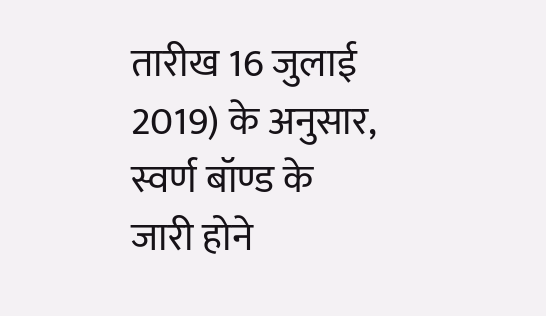तारीख 16 जुलाई 2019) के अनुसार, स्वर्ण बॉण्ड के जारी होने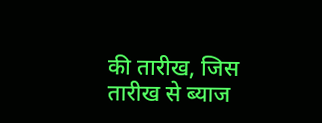की तारीख, जिस तारीख से ब्याज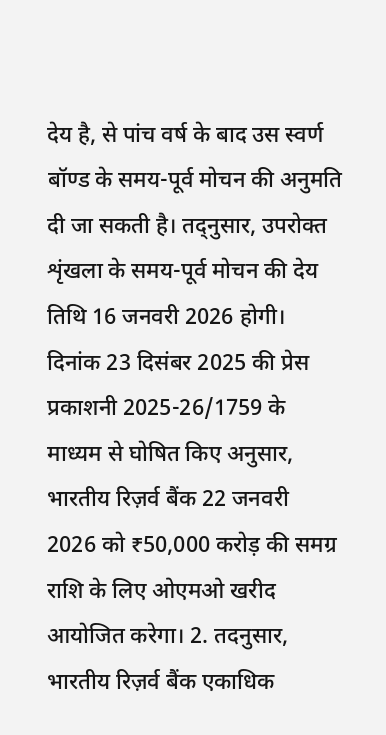देय है, से पांच वर्ष के बाद उस स्वर्ण बॉण्ड के समय-पूर्व मोचन की अनुमति दी जा सकती है। तद्नुसार, उपरोक्त शृंखला के समय-पूर्व मोचन की देय तिथि 16 जनवरी 2026 होगी।
दिनांक 23 दिसंबर 2025 की प्रेस प्रकाशनी 2025-26/1759 के माध्यम से घोषित किए अनुसार, भारतीय रिज़र्व बैंक 22 जनवरी 2026 को ₹50,000 करोड़ की समग्र राशि के लिए ओएमओ खरीद आयोजित करेगा। 2. तदनुसार, भारतीय रिज़र्व बैंक एकाधिक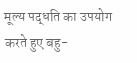मूल्य पद्धति का उपयोग करते हुए बहु-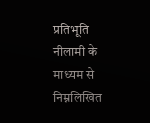प्रतिभूति नीलामी के माध्यम से निम्नलिखित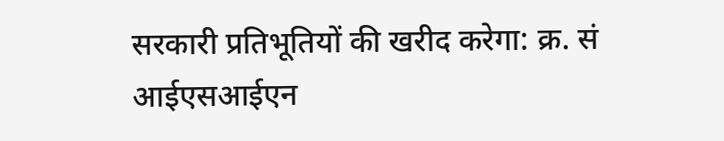सरकारी प्रतिभूतियों की खरीद करेगा: क्र. सं आईएसआईएन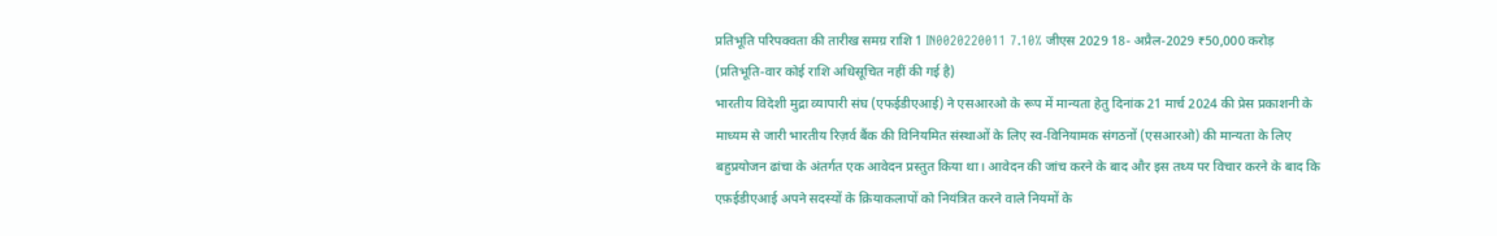प्रतिभूति परिपक्वता की तारीख समग्र राशि 1 IN0020220011 7.10% जीएस 2029 18- अप्रैल-2029 ₹50,000 करोड़ (प्रतिभूति-वार कोई राशि अधिसूचित नहीं की गई है)
भारतीय विदेशी मुद्रा व्यापारी संघ (एफईडीएआई) ने एसआरओ के रूप में मान्यता हेतु दिनांक 21 मार्च 2024 की प्रेस प्रकाशनी के माध्यम से जारी भारतीय रिज़र्व बैंक की विनियमित संस्थाओं के लिए स्व-विनियामक संगठनों (एसआरओ) की मान्यता के लिए बहुप्रयोजन ढांचा के अंतर्गत एक आवेदन प्रस्तुत किया था। आवेदन की जांच करने के बाद और इस तथ्य पर विचार करने के बाद कि एफ़ईडीएआई अपने सदस्यों के क्रियाकलापों को नियंत्रित करने वाले नियमों के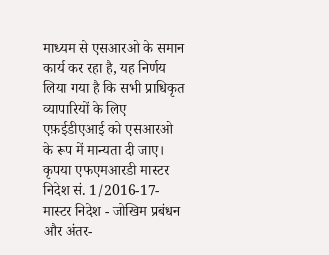माध्यम से एसआरओ के समान कार्य कर रहा है, यह निर्णय लिया गया है कि सभी प्राधिकृत व्यापारियों के लिए एफ़ईडीएआई को एसआरओ के रूप में मान्यता दी जाए।
कृपया एफएमआरडी मास्टर निदेश सं. 1/2016-17- मास्टर निदेश - जोखिम प्रबंधन और अंतर-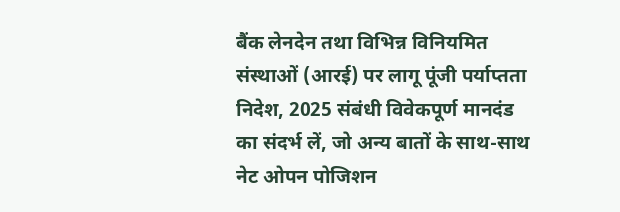बैंक लेनदेन तथा विभिन्न विनियमित संस्थाओं (आरई) पर लागू पूंजी पर्याप्तता निदेश, 2025 संबंधी विवेकपूर्ण मानदंड का संदर्भ लें, जो अन्य बातों के साथ-साथ नेट ओपन पोजिशन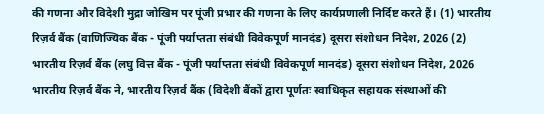की गणना और विदेशी मुद्रा जोखिम पर पूंजी प्रभार की गणना के लिए कार्यप्रणाली निर्दिष्ट करते हैं। (1) भारतीय रिज़र्व बैंक (वाणिज्यिक बैंक - पूंजी पर्याप्तता संबंधी विवेकपूर्ण मानदंड) दूसरा संशोधन निदेश, 2026 (2) भारतीय रिज़र्व बैंक (लघु वित्त बैंक - पूंजी पर्याप्तता संबंधी विवेकपूर्ण मानदंड) दूसरा संशोधन निदेश, 2026
भारतीय रिज़र्व बैंक ने, भारतीय रिज़र्व बैंक (विदेशी बैंकों द्वारा पूर्णतः स्वाधिकृत सहायक संस्थाओं की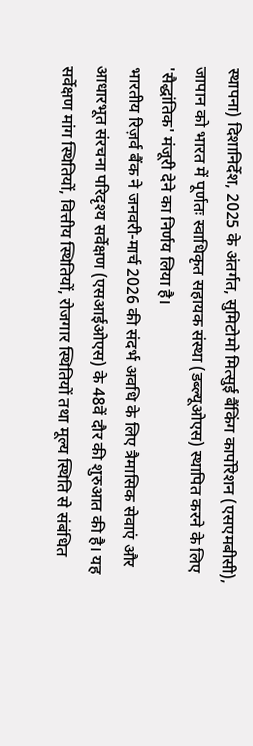स्थापना) दिशानिर्देश, 2025 के अंतर्गत, सुमिटोमो मित्सुई बैंकिंग कार्पोरेशन (एसएमबीसी), जापान को भारत में पूर्णतः स्वाधिकृत सहायक संस्था (डब्ल्यूओएस) स्थापित करने के लिए 'सैद्धांतिक' मंजूरी देने का निर्णय लिया है।
भारतीय रिज़र्व बैंक ने जनवरी-मार्च 2026 की संदर्भ अवधि के लिए त्रैमासिक सेवाएं और आधारभूत संरचना परिदृश्य सर्वेक्षण (एसआईओएस) के 48वें दौर की शुरुआत की है। यह सर्वेक्षण मांग स्थितियों, वित्तीय स्थितियों, रोजगार स्थितियों तथा मूल्य स्थिति से संबंधित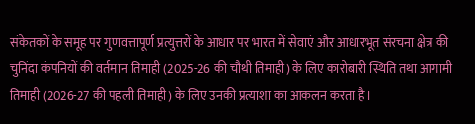संकेतकों के समूह पर गुणवत्तापूर्ण प्रत्युत्तरों के आधार पर भारत में सेवाएं और आधारभूत संरचना क्षेत्र की चुनिंदा कंपनियों की वर्तमान तिमाही (2025-26 की चौथी तिमाही) के लिए कारोबारी स्थिति तथा आगामी तिमाही (2026-27 की पहली तिमाही) के लिए उनकी प्रत्याशा का आकलन करता है।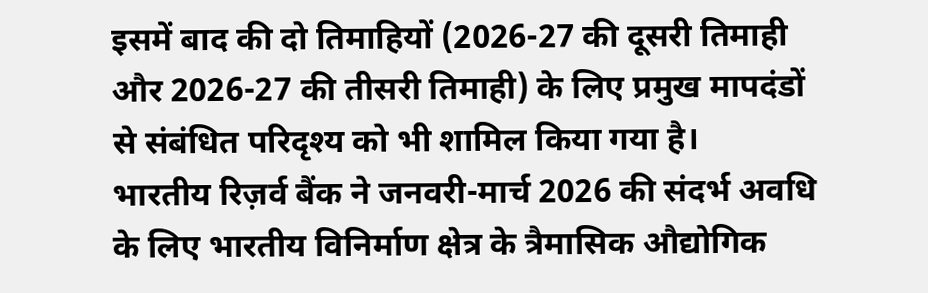इसमें बाद की दो तिमाहियों (2026-27 की दूसरी तिमाही और 2026-27 की तीसरी तिमाही) के लिए प्रमुख मापदंडों से संबंधित परिदृश्य को भी शामिल किया गया है।
भारतीय रिज़र्व बैंक ने जनवरी-मार्च 2026 की संदर्भ अवधि के लिए भारतीय विनिर्माण क्षेत्र के त्रैमासिक औद्योगिक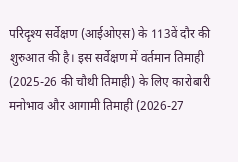परिदृश्य सर्वेक्षण (आईओएस) के 113वें दौर की शुरुआत की है। इस सर्वेक्षण में वर्तमान तिमाही (2025-26 की चौथी तिमाही) के लिए कारोबारी मनोभाव और आगामी तिमाही (2026-27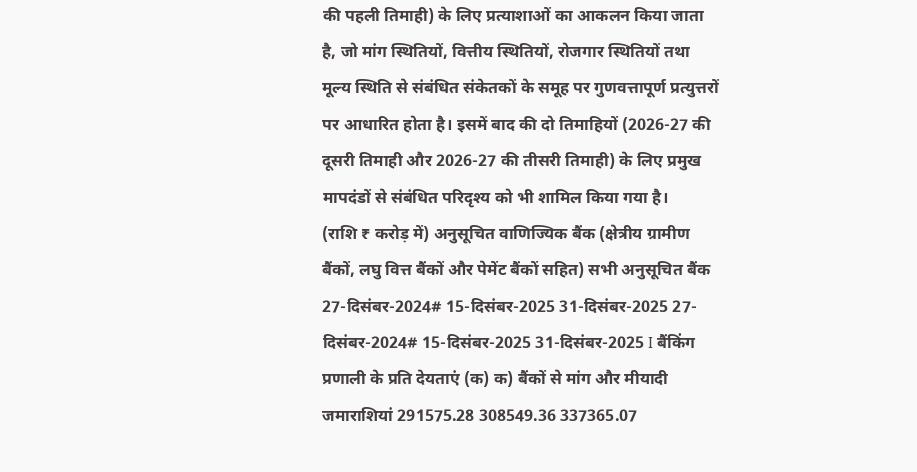की पहली तिमाही) के लिए प्रत्याशाओं का आकलन किया जाता है, जो मांग स्थितियों, वित्तीय स्थितियों, रोजगार स्थितियों तथा मूल्य स्थिति से संबंधित संकेतकों के समूह पर गुणवत्तापूर्ण प्रत्युत्तरों पर आधारित होता है। इसमें बाद की दो तिमाहियों (2026-27 की दूसरी तिमाही और 2026-27 की तीसरी तिमाही) के लिए प्रमुख मापदंडों से संबंधित परिदृश्य को भी शामिल किया गया है।
(राशि ₹ करोड़ में) अनुसूचित वाणिज्यिक बैंक (क्षेत्रीय ग्रामीण बैंकों, लघु वित्त बैंकों और पेमेंट बैंकों सहित) सभी अनुसूचित बैंक 27-दिसंबर-2024# 15-दिसंबर-2025 31-दिसंबर-2025 27-दिसंबर-2024# 15-दिसंबर-2025 31-दिसंबर-2025 I बैंकिंग प्रणाली के प्रति देयताएं (क) क) बैंकों से मांग और मीयादी जमाराशियां 291575.28 308549.36 337365.07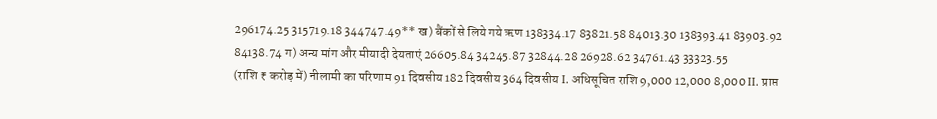296174.25 315719.18 344747.49** ख) बैंकों से लिये गये ऋण 138334.17 83821.58 84013.30 138393.41 83903.92 84138.74 ग) अन्य मांग और मीयादी देयताएं 26605.84 34245.87 32844.28 26928.62 34761.43 33323.55
(राशि ₹ करोड़ में) नीलामी का परिणाम 91 दिवसीय 182 दिवसीय 364 दिवसीय I. अधिसूचित राशि 9,000 12,000 8,000 II. प्राप्त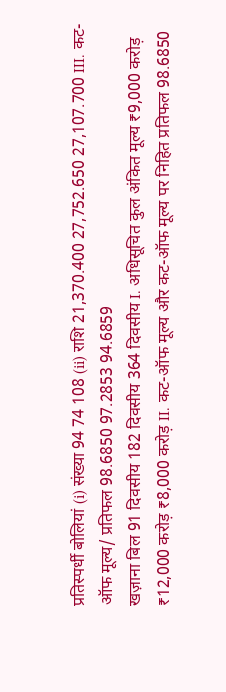प्रतिस्पर्धी बोलियां (i) संख्या 94 74 108 (ii) राशि 21,370.400 27,752.650 27,107.700 III. कट-ऑफ मूल्य/ प्रतिफल 98.6850 97.2853 94.6859
खज़ाना बिल 91 दिवसीय 182 दिवसीय 364 दिवसीय I. अधिसूचित कुल अंकित मूल्य ₹9,000 करोड़ ₹12,000 करोड़ ₹8,000 करोड़ II. कट-ऑफ मूल्य और कट-ऑफ मूल्य पर निहित प्रतिफल 98.6850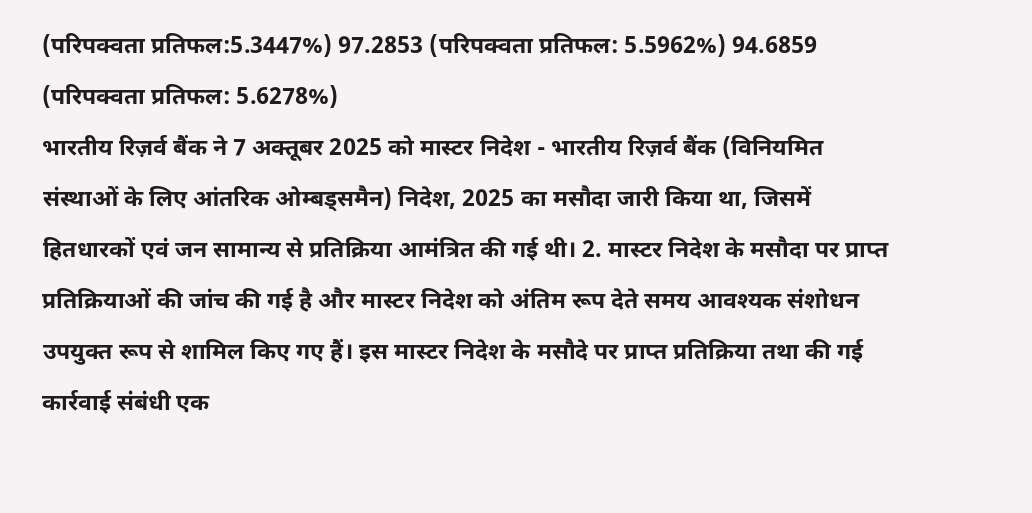(परिपक्वता प्रतिफल:5.3447%) 97.2853 (परिपक्वता प्रतिफल: 5.5962%) 94.6859 (परिपक्वता प्रतिफल: 5.6278%)
भारतीय रिज़र्व बैंक ने 7 अक्तूबर 2025 को मास्टर निदेश - भारतीय रिज़र्व बैंक (विनियमित संस्थाओं के लिए आंतरिक ओम्बड्समैन) निदेश, 2025 का मसौदा जारी किया था, जिसमें हितधारकों एवं जन सामान्य से प्रतिक्रिया आमंत्रित की गई थी। 2. मास्टर निदेश के मसौदा पर प्राप्त प्रतिक्रियाओं की जांच की गई है और मास्टर निदेश को अंतिम रूप देते समय आवश्यक संशोधन उपयुक्त रूप से शामिल किए गए हैं। इस मास्टर निदेश के मसौदे पर प्राप्त प्रतिक्रिया तथा की गई कार्रवाई संबंधी एक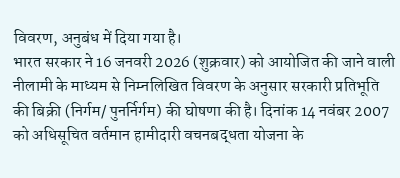विवरण, अनुबंध में दिया गया है।
भारत सरकार ने 16 जनवरी 2026 (शुक्रवार) को आयोजित की जाने वाली नीलामी के माध्यम से निम्नलिखित विवरण के अनुसार सरकारी प्रतिभूति की बिक्री (निर्गम/ पुनर्निर्गम) की घोषणा की है। दिनांक 14 नवंबर 2007 को अधिसूचित वर्तमान हामीदारी वचनबद्धता योजना के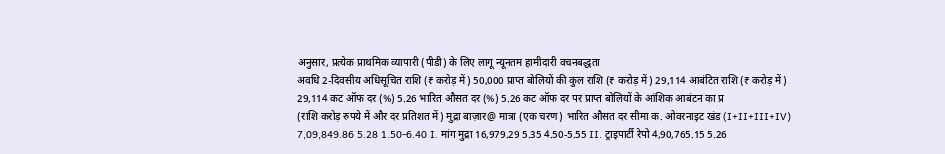अनुसार, प्रत्येक प्राथमिक व्यापारी (पीडी) के लिए लागू न्यूनतम हामीदारी वचनबद्धता
अवधि 2-दिवसीय अधिसूचित राशि (₹ करोड़ में) 50,000 प्राप्त बोलियों की कुल राशि (₹ करोड़ में) 29,114 आबंटित राशि (₹ करोड़ में) 29,114 कट ऑफ दर (%) 5.26 भारित औसत दर (%) 5.26 कट ऑफ दर पर प्राप्त बोलियों के आंशिक आबंटन का प्र
(राशि करोड़ रुपये में और दर प्रतिशत में) मुद्रा बाज़ार@ मात्रा (एक चरण) भारित औसत दर सीमा क. ओवरनाइट खंड (I+II+III+IV) 7,09,849.86 5.28 1.50-6.40 I. मांग मुद्रा 16,979.29 5.35 4.50-5.55 II. ट्राइपार्टी रेपो 4,90,765.15 5.26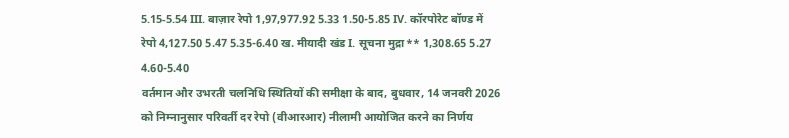5.15-5.54 III. बाज़ार रेपो 1,97,977.92 5.33 1.50-5.85 IV. कॉरपोरेट बॉण्ड में रेपो 4,127.50 5.47 5.35-6.40 ख. मीयादी खंड I. सूचना मुद्रा** 1,308.65 5.27 4.60-5.40
वर्तमान और उभरती चलनिधि स्थितियों की समीक्षा के बाद, बुधवार, 14 जनवरी 2026 को निम्नानुसार परिवर्ती दर रेपो (वीआरआर) नीलामी आयोजित करने का निर्णय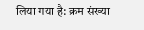लिया गया है: क्रम संख्या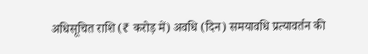अधिसूचित राशि (₹ करोड़ में) अवधि (दिन) समयावधि प्रत्यावर्तन की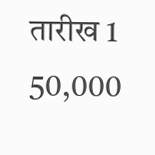तारीख 1 50,000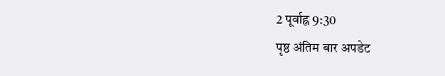2 पूर्वाह्न 9:30
पृष्ठ अंतिम बार अपडेट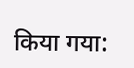किया गया: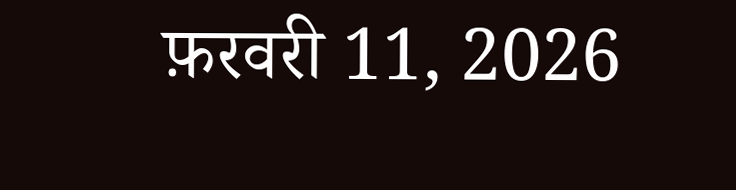फ़रवरी 11, 2026